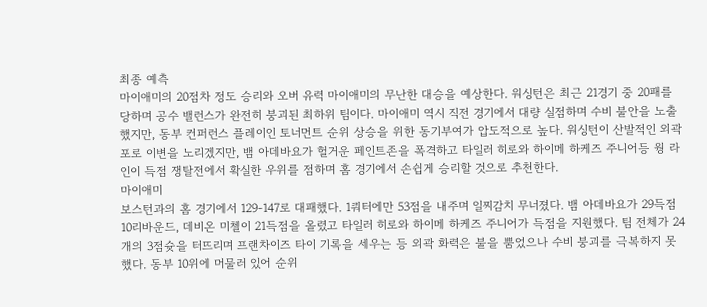최종 예측
마이애미의 20점차 정도 승리와 오버 유력 마이애미의 무난한 대승을 예상한다. 워싱턴은 최근 21경기 중 20패를 당하며 공수 밸런스가 완전히 붕괴된 최하위 팀이다. 마이애미 역시 직전 경기에서 대량 실점하며 수비 불안을 노출했지만, 동부 컨퍼런스 플레이인 토너먼트 순위 상승을 위한 동기부여가 압도적으로 높다. 워싱턴이 산발적인 외곽포로 이변을 노리겠지만, 뱀 아데바요가 헐거운 페인트존을 폭격하고 타일러 히로와 하이메 하케즈 주니어등 웡 라인이 득점 쟁탈전에서 확실한 우위를 점하며 홈 경기에서 손쉽게 승리할 것으로 추천한다.
마이애미
보스턴과의 홈 경기에서 129-147로 대패했다. 1쿼터에만 53점을 내주며 일찌감치 무너졌다. 뱀 아데바요가 29득점 10리바운드, 데비온 미첼이 21득점을 올렸고 타일러 히로와 하이메 하케즈 주니어가 득점을 지원했다. 팀 전체가 24개의 3점슛을 터뜨리며 프랜차이즈 타이 기록을 세우는 등 외곽 화력은 불을 뿜었으나 수비 붕괴를 극복하지 못했다. 동부 10위에 머물러 있어 순위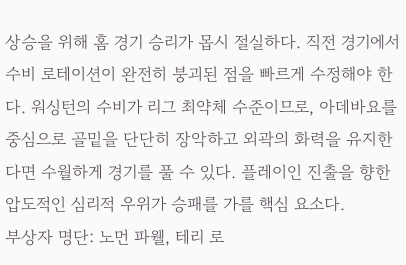상승을 위해 홈 경기 승리가 몹시 절실하다. 직전 경기에서 수비 로테이션이 완전히 붕괴된 점을 빠르게 수정해야 한다. 워싱턴의 수비가 리그 최약체 수준이므로, 아데바요를 중심으로 골밑을 단단히 장악하고 외곽의 화력을 유지한다면 수월하게 경기를 풀 수 있다. 플레이인 진출을 향한 압도적인 심리적 우위가 승패를 가를 핵심 요소다.
부상자 명단: 노먼 파웰, 테리 로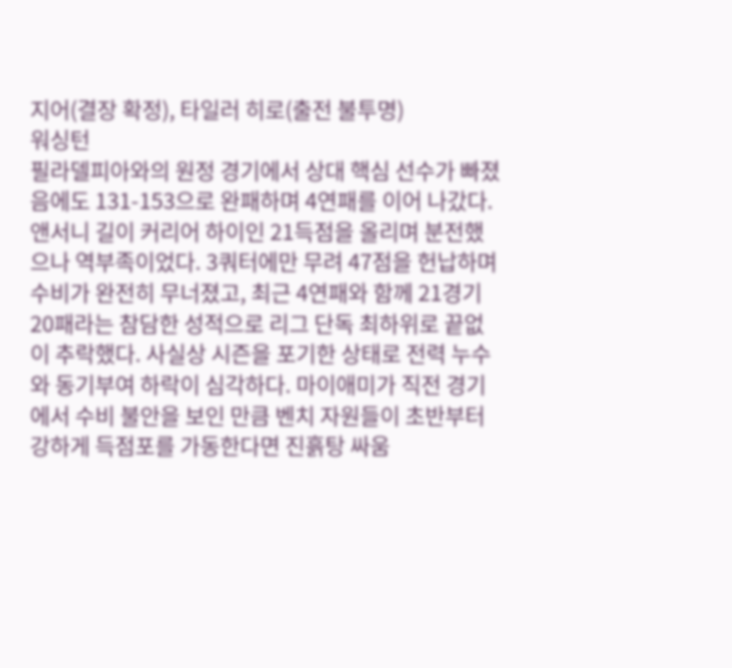지어(결장 확정), 타일러 히로(출전 불투명)
워싱턴
필라델피아와의 원정 경기에서 상대 핵심 선수가 빠졌음에도 131-153으로 완패하며 4연패를 이어 나갔다. 앤서니 길이 커리어 하이인 21득점을 올리며 분전했으나 역부족이었다. 3쿼터에만 무려 47점을 헌납하며 수비가 완전히 무너졌고, 최근 4연패와 함께 21경기 20패라는 참담한 성적으로 리그 단독 최하위로 끝없이 추락했다. 사실상 시즌을 포기한 상태로 전력 누수와 동기부여 하락이 심각하다. 마이애미가 직전 경기에서 수비 불안을 보인 만큼 벤치 자원들이 초반부터 강하게 득점포를 가동한다면 진흙탕 싸움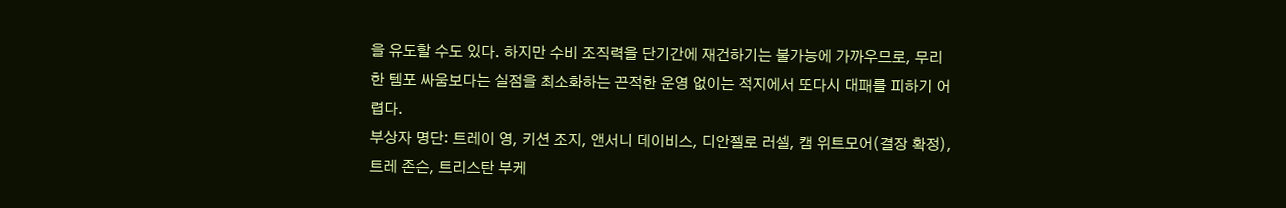을 유도할 수도 있다. 하지만 수비 조직력을 단기간에 재건하기는 불가능에 가까우므로, 무리한 템포 싸움보다는 실점을 최소화하는 끈적한 운영 없이는 적지에서 또다시 대패를 피하기 어렵다.
부상자 명단: 트레이 영, 키션 조지, 앤서니 데이비스, 디안젤로 러셀, 캠 위트모어(결장 확정), 트레 존슨, 트리스탄 부케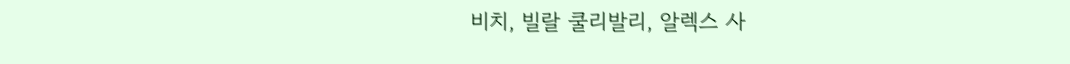비치, 빌랄 쿨리발리, 알렉스 사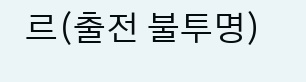르(출전 불투명)